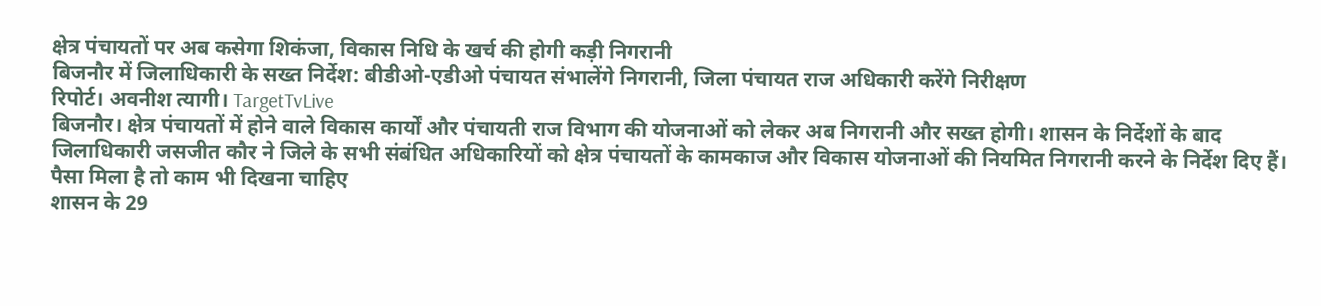क्षेत्र पंचायतों पर अब कसेगा शिकंजा, विकास निधि के खर्च की होगी कड़ी निगरानी
बिजनौर में जिलाधिकारी के सख्त निर्देश: बीडीओ-एडीओ पंचायत संभालेंगे निगरानी, जिला पंचायत राज अधिकारी करेंगे निरीक्षण
रिपोर्ट। अवनीश त्यागी। TargetTvLive
बिजनौर। क्षेत्र पंचायतों में होने वाले विकास कार्यों और पंचायती राज विभाग की योजनाओं को लेकर अब निगरानी और सख्त होगी। शासन के निर्देशों के बाद जिलाधिकारी जसजीत कौर ने जिले के सभी संबंधित अधिकारियों को क्षेत्र पंचायतों के कामकाज और विकास योजनाओं की नियमित निगरानी करने के निर्देश दिए हैं।
पैसा मिला है तो काम भी दिखना चाहिए
शासन के 29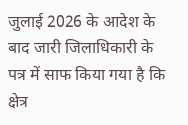जुलाई 2026 के आदेश के बाद जारी जिलाधिकारी के पत्र में साफ किया गया है कि क्षेत्र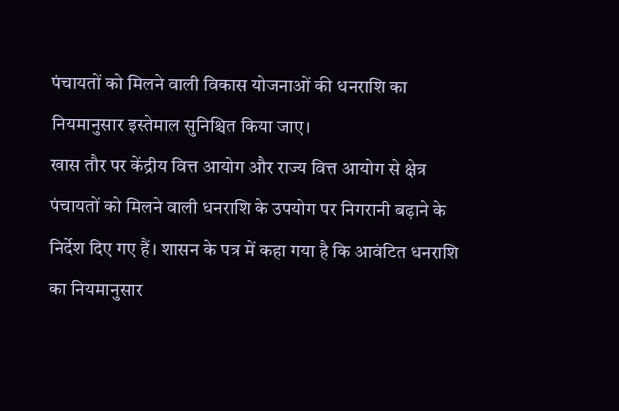पंचायतों को मिलने वाली विकास योजनाओं की धनराशि का नियमानुसार इस्तेमाल सुनिश्चित किया जाए।
खास तौर पर केंद्रीय वित्त आयोग और राज्य वित्त आयोग से क्षेत्र पंचायतों को मिलने वाली धनराशि के उपयोग पर निगरानी बढ़ाने के निर्देश दिए गए हैं। शासन के पत्र में कहा गया है कि आवंटित धनराशि का नियमानुसार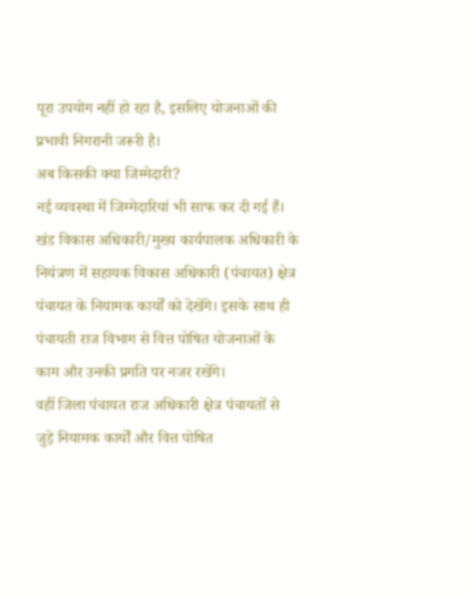पूरा उपयोग नहीं हो रहा है, इसलिए योजनाओं की प्रभावी निगरानी जरूरी है।
अब किसकी क्या जिम्मेदारी?
नई व्यवस्था में जिम्मेदारियां भी साफ कर दी गई हैं।
खंड विकास अधिकारी/मुख्य कार्यपालक अधिकारी के नियंत्रण में सहायक विकास अधिकारी (पंचायत) क्षेत्र पंचायत के नियामक कार्यों को देखेंगे। इसके साथ ही पंचायती राज विभाग से वित्त पोषित योजनाओं के काम और उनकी प्रगति पर नजर रखेंगे।
वहीं जिला पंचायत राज अधिकारी क्षेत्र पंचायतों से जुड़े नियामक कार्यों और वित्त पोषित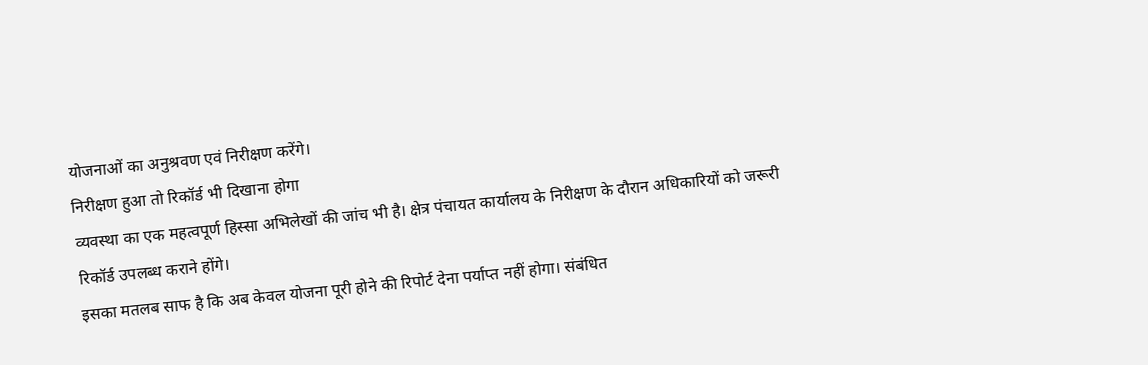योजनाओं का अनुश्रवण एवं निरीक्षण करेंगे।
निरीक्षण हुआ तो रिकॉर्ड भी दिखाना होगा
व्यवस्था का एक महत्वपूर्ण हिस्सा अभिलेखों की जांच भी है। क्षेत्र पंचायत कार्यालय के निरीक्षण के दौरान अधिकारियों को जरूरी रिकॉर्ड उपलब्ध कराने होंगे।
इसका मतलब साफ है कि अब केवल योजना पूरी होने की रिपोर्ट देना पर्याप्त नहीं होगा। संबंधित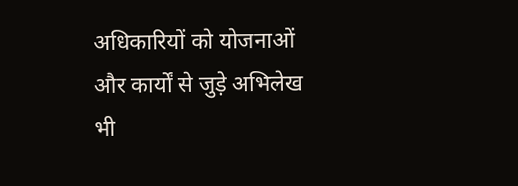अधिकारियों को योजनाओं और कार्यों से जुड़े अभिलेख भी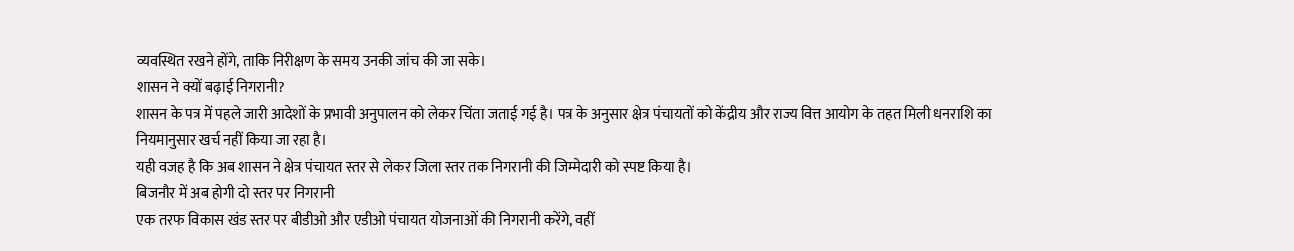व्यवस्थित रखने होंगे, ताकि निरीक्षण के समय उनकी जांच की जा सके।
शासन ने क्यों बढ़ाई निगरानी?
शासन के पत्र में पहले जारी आदेशों के प्रभावी अनुपालन को लेकर चिंता जताई गई है। पत्र के अनुसार क्षेत्र पंचायतों को केंद्रीय और राज्य वित्त आयोग के तहत मिली धनराशि का नियमानुसार खर्च नहीं किया जा रहा है।
यही वजह है कि अब शासन ने क्षेत्र पंचायत स्तर से लेकर जिला स्तर तक निगरानी की जिम्मेदारी को स्पष्ट किया है।
बिजनौर में अब होगी दो स्तर पर निगरानी
एक तरफ विकास खंड स्तर पर बीडीओ और एडीओ पंचायत योजनाओं की निगरानी करेंगे, वहीं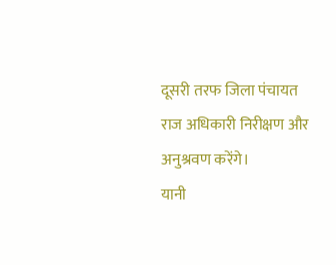दूसरी तरफ जिला पंचायत राज अधिकारी निरीक्षण और अनुश्रवण करेंगे।
यानी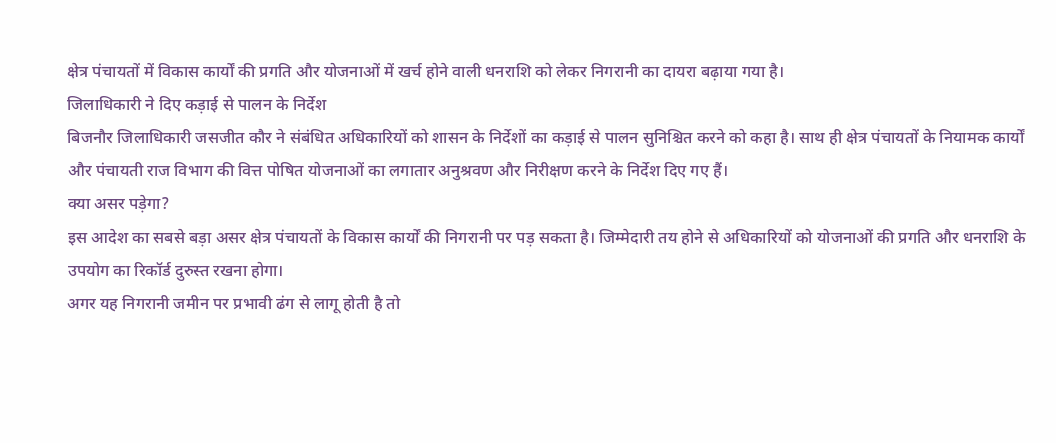क्षेत्र पंचायतों में विकास कार्यों की प्रगति और योजनाओं में खर्च होने वाली धनराशि को लेकर निगरानी का दायरा बढ़ाया गया है।
जिलाधिकारी ने दिए कड़ाई से पालन के निर्देश
बिजनौर जिलाधिकारी जसजीत कौर ने संबंधित अधिकारियों को शासन के निर्देशों का कड़ाई से पालन सुनिश्चित करने को कहा है। साथ ही क्षेत्र पंचायतों के नियामक कार्यों और पंचायती राज विभाग की वित्त पोषित योजनाओं का लगातार अनुश्रवण और निरीक्षण करने के निर्देश दिए गए हैं।
क्या असर पड़ेगा?
इस आदेश का सबसे बड़ा असर क्षेत्र पंचायतों के विकास कार्यों की निगरानी पर पड़ सकता है। जिम्मेदारी तय होने से अधिकारियों को योजनाओं की प्रगति और धनराशि के उपयोग का रिकॉर्ड दुरुस्त रखना होगा।
अगर यह निगरानी जमीन पर प्रभावी ढंग से लागू होती है तो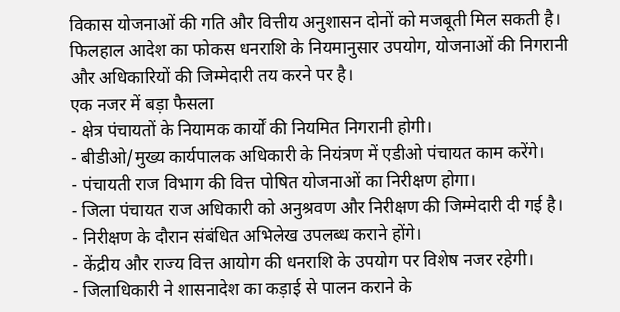विकास योजनाओं की गति और वित्तीय अनुशासन दोनों को मजबूती मिल सकती है। फिलहाल आदेश का फोकस धनराशि के नियमानुसार उपयोग, योजनाओं की निगरानी और अधिकारियों की जिम्मेदारी तय करने पर है।
एक नजर में बड़ा फैसला
- क्षेत्र पंचायतों के नियामक कार्यों की नियमित निगरानी होगी।
- बीडीओ/मुख्य कार्यपालक अधिकारी के नियंत्रण में एडीओ पंचायत काम करेंगे।
- पंचायती राज विभाग की वित्त पोषित योजनाओं का निरीक्षण होगा।
- जिला पंचायत राज अधिकारी को अनुश्रवण और निरीक्षण की जिम्मेदारी दी गई है।
- निरीक्षण के दौरान संबंधित अभिलेख उपलब्ध कराने होंगे।
- केंद्रीय और राज्य वित्त आयोग की धनराशि के उपयोग पर विशेष नजर रहेगी।
- जिलाधिकारी ने शासनादेश का कड़ाई से पालन कराने के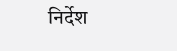निर्देश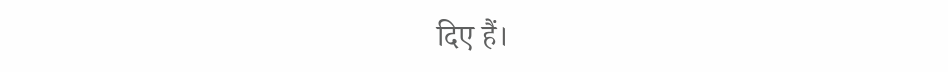दिए हैं।